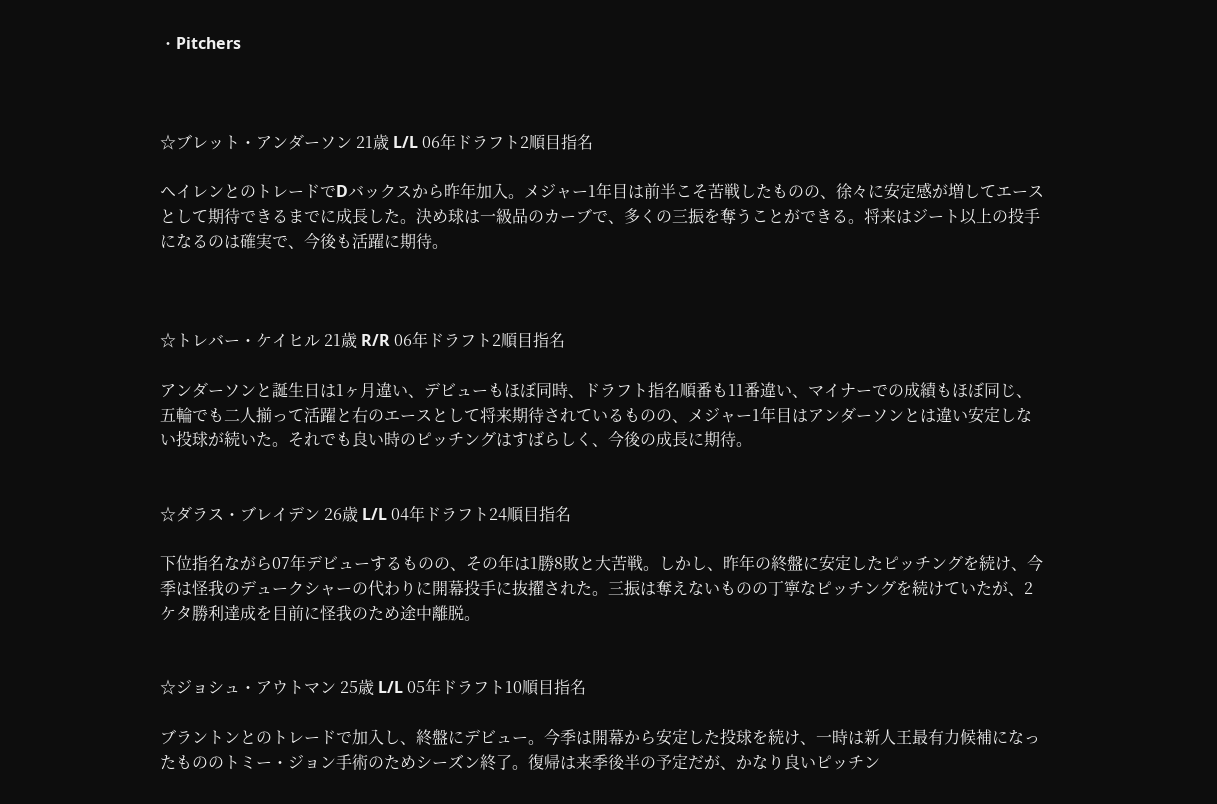・Pitchers



☆ブレット・アンダーソン 21歳 L/L 06年ドラフト2順目指名

ヘイレンとのトレードでDバックスから昨年加入。メジャー1年目は前半こそ苦戦したものの、徐々に安定感が増してエースとして期待できるまでに成長した。決め球は一級品のカーブで、多くの三振を奪うことができる。将来はジート以上の投手になるのは確実で、今後も活躍に期待。



☆トレバー・ケイヒル 21歳 R/R 06年ドラフト2順目指名

アンダーソンと誕生日は1ヶ月違い、デビューもほぼ同時、ドラフト指名順番も11番違い、マイナーでの成績もほぼ同じ、五輪でも二人揃って活躍と右のエースとして将来期待されているものの、メジャー1年目はアンダーソンとは違い安定しない投球が続いた。それでも良い時のピッチングはすばらしく、今後の成長に期待。


☆ダラス・ブレイデン 26歳 L/L 04年ドラフト24順目指名

下位指名ながら07年デビューするものの、その年は1勝8敗と大苦戦。しかし、昨年の終盤に安定したピッチングを続け、今季は怪我のデュークシャーの代わりに開幕投手に抜擢された。三振は奪えないものの丁寧なピッチングを続けていたが、2ケタ勝利達成を目前に怪我のため途中離脱。


☆ジョシュ・アウトマン 25歳 L/L 05年ドラフト10順目指名

ブラントンとのトレードで加入し、終盤にデビュー。今季は開幕から安定した投球を続け、一時は新人王最有力候補になったもののトミー・ジョン手術のためシーズン終了。復帰は来季後半の予定だが、かなり良いピッチン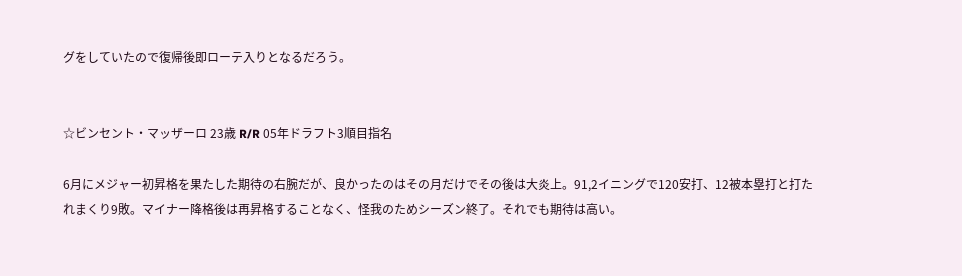グをしていたので復帰後即ローテ入りとなるだろう。


☆ビンセント・マッザーロ 23歳 R/R 05年ドラフト3順目指名

6月にメジャー初昇格を果たした期待の右腕だが、良かったのはその月だけでその後は大炎上。91,2イニングで120安打、12被本塁打と打たれまくり9敗。マイナー降格後は再昇格することなく、怪我のためシーズン終了。それでも期待は高い。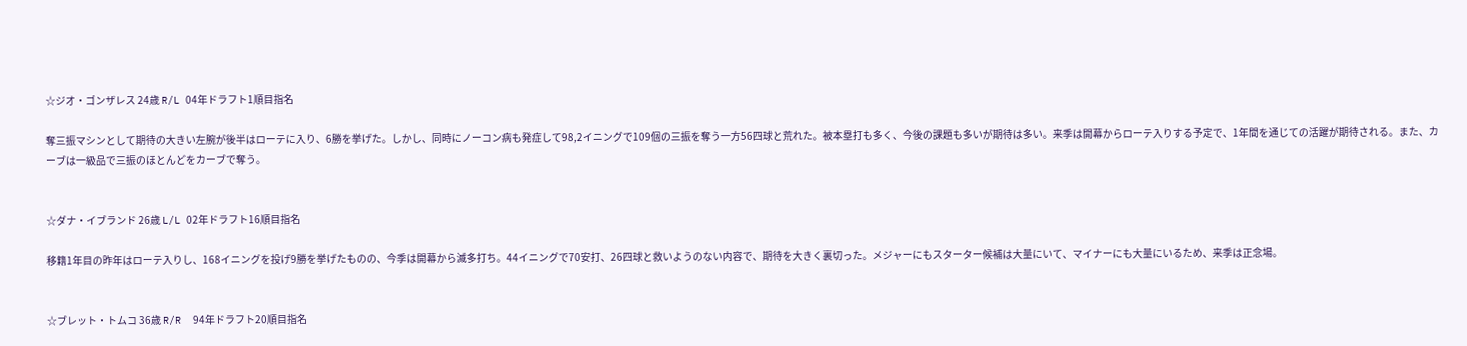☆ジオ・ゴンザレス 24歳 R/L 04年ドラフト1順目指名

奪三振マシンとして期待の大きい左腕が後半はローテに入り、6勝を挙げた。しかし、同時にノーコン病も発症して98,2イニングで109個の三振を奪う一方56四球と荒れた。被本塁打も多く、今後の課題も多いが期待は多い。来季は開幕からローテ入りする予定で、1年間を通じての活躍が期待される。また、カーブは一級品で三振のほとんどをカーブで奪う。


☆ダナ・イブランド 26歳 L/L 02年ドラフト16順目指名

移籍1年目の昨年はローテ入りし、168イニングを投げ9勝を挙げたものの、今季は開幕から滅多打ち。44イニングで70安打、26四球と救いようのない内容で、期待を大きく裏切った。メジャーにもスターター候補は大量にいて、マイナーにも大量にいるため、来季は正念場。


☆ブレット・トムコ 36歳 R/R  94年ドラフト20順目指名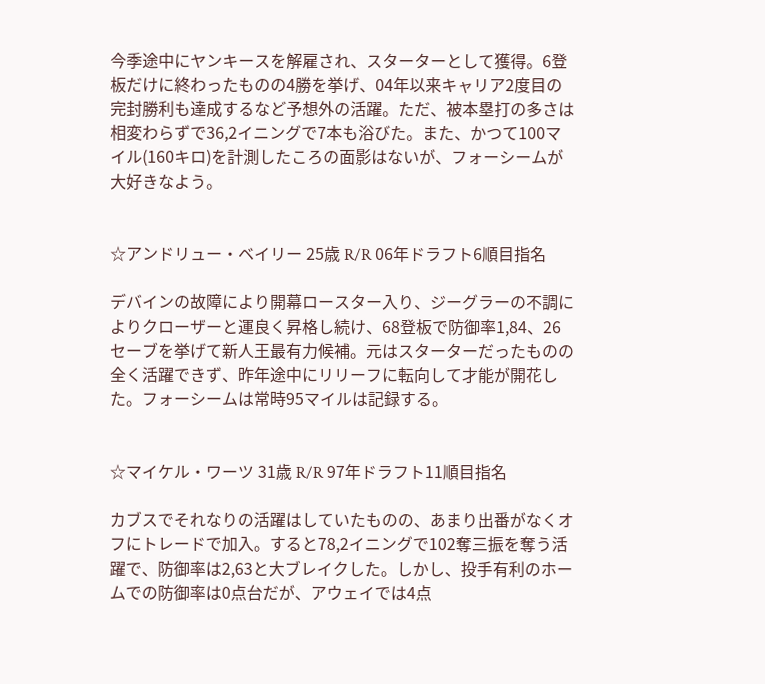今季途中にヤンキースを解雇され、スターターとして獲得。6登板だけに終わったものの4勝を挙げ、04年以来キャリア2度目の完封勝利も達成するなど予想外の活躍。ただ、被本塁打の多さは相変わらずで36,2イニングで7本も浴びた。また、かつて100マイル(160キロ)を計測したころの面影はないが、フォーシームが大好きなよう。


☆アンドリュー・ベイリー 25歳 R/R 06年ドラフト6順目指名

デバインの故障により開幕ロースター入り、ジーグラーの不調によりクローザーと運良く昇格し続け、68登板で防御率1,84、26セーブを挙げて新人王最有力候補。元はスターターだったものの全く活躍できず、昨年途中にリリーフに転向して才能が開花した。フォーシームは常時95マイルは記録する。


☆マイケル・ワーツ 31歳 R/R 97年ドラフト11順目指名

カブスでそれなりの活躍はしていたものの、あまり出番がなくオフにトレードで加入。すると78,2イニングで102奪三振を奪う活躍で、防御率は2,63と大ブレイクした。しかし、投手有利のホームでの防御率は0点台だが、アウェイでは4点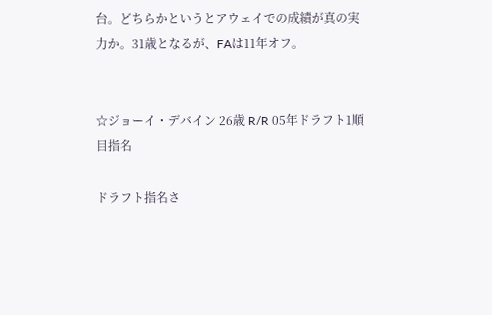台。どちらかというとアウェイでの成績が真の実力か。31歳となるが、FAは11年オフ。


☆ジョーイ・デバイン 26歳 R/R 05年ドラフト1順目指名

ドラフト指名さ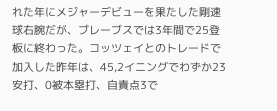れた年にメジャーデビューを果たした剛速球右腕だが、ブレーブスでは3年間で25登板に終わった。コッツェイとのトレードで加入した昨年は、45,2イニングでわずか23安打、0被本塁打、自責点3で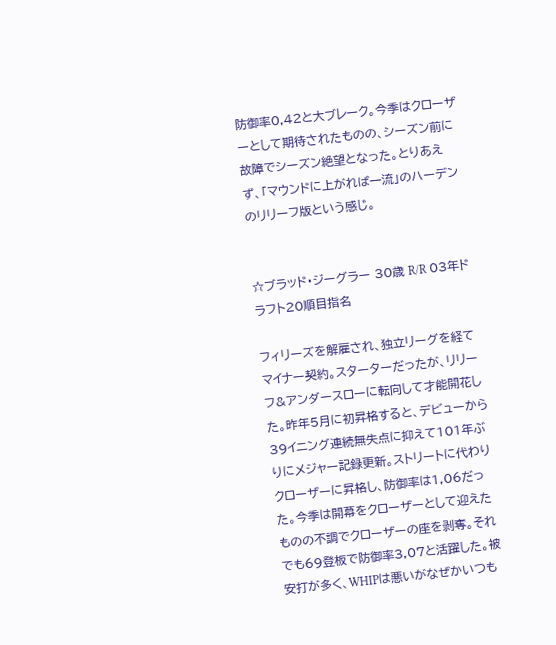防御率0,42と大ブレーク。今季はクローザーとして期待されたものの、シーズン前に故障でシーズン絶望となった。とりあえず、「マウンドに上がれば一流」のハーデンのリリーフ版という感じ。


☆ブラッド・ジーグラー 30歳 R/R 03年ドラフト20順目指名

フィリーズを解雇され、独立リーグを経てマイナー契約。スターターだったが、リリーフ&アンダースローに転向して才能開花した。昨年5月に初昇格すると、デビューから39イニング連続無失点に抑えて101年ぶりにメジャー記録更新。ストリートに代わりクローザーに昇格し、防御率は1,06だった。今季は開幕をクローザーとして迎えたものの不調でクローザーの座を剥奪。それでも69登板で防御率3,07と活躍した。被安打が多く、WHIPは悪いがなぜかいつも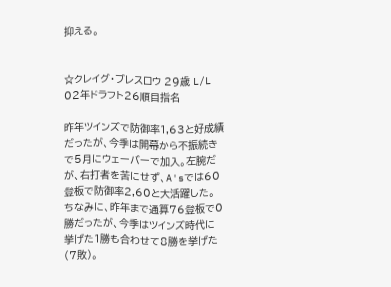抑える。


☆クレイグ・ブレスロウ 29歳 L/L 02年ドラフト26順目指名

昨年ツインズで防御率1,63と好成績だったが、今季は開幕から不振続きで5月にウェーバーで加入。左腕だが、右打者を苦にせず、A'sでは60登板で防御率2,60と大活躍した。ちなみに、昨年まで通算76登板で0勝だったが、今季はツインズ時代に挙げた1勝も合わせて8勝を挙げた(7敗)。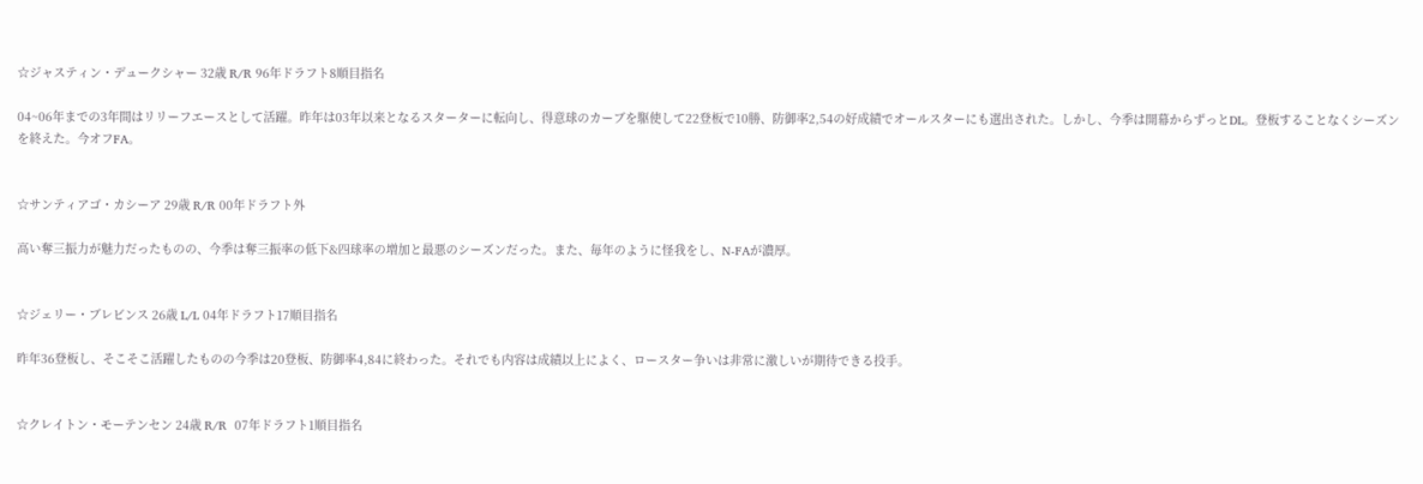☆ジャスティン・デュークシャー 32歳 R/R 96年ドラフト8順目指名

04~06年までの3年間はリリーフエースとして活躍。昨年は03年以来となるスターターに転向し、得意球のカーブを駆使して22登板で10勝、防御率2,54の好成績でオールスターにも選出された。しかし、今季は開幕からずっとDL。登板することなくシーズンを終えた。今オフFA。


☆サンティアゴ・カシーア 29歳 R/R 00年ドラフト外

高い奪三振力が魅力だったものの、今季は奪三振率の低下&四球率の増加と最悪のシーズンだった。また、毎年のように怪我をし、N-FAが濃厚。


☆ジェリー・ブレビンス 26歳 L/L 04年ドラフト17順目指名

昨年36登板し、そこそこ活躍したものの今季は20登板、防御率4,84に終わった。それでも内容は成績以上によく、ロースター争いは非常に激しいが期待できる投手。


☆クレイトン・モーテンセン 24歳 R/R  07年ドラフト1順目指名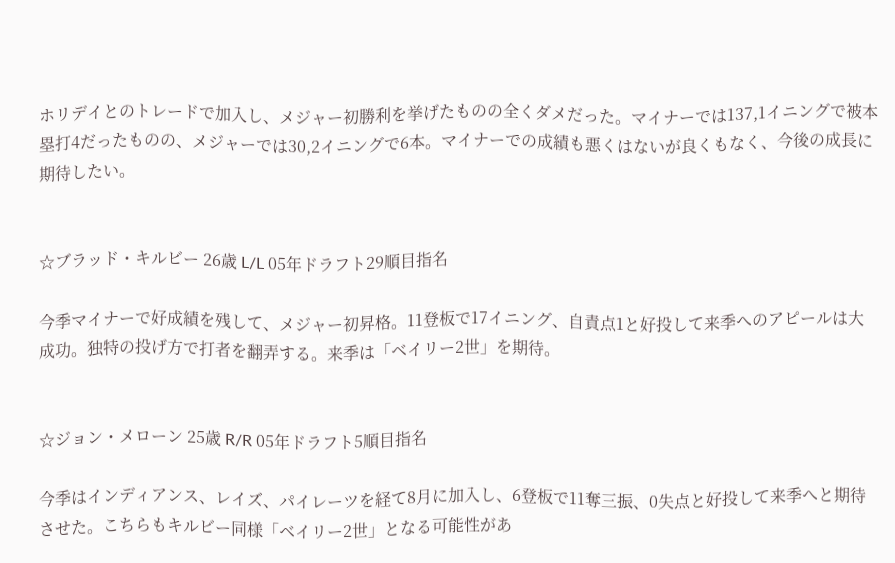ホリデイとのトレードで加入し、メジャー初勝利を挙げたものの全くダメだった。マイナーでは137,1イニングで被本塁打4だったものの、メジャーでは30,2イニングで6本。マイナーでの成績も悪くはないが良くもなく、今後の成長に期待したい。


☆ブラッド・キルビー 26歳 L/L 05年ドラフト29順目指名

今季マイナーで好成績を残して、メジャー初昇格。11登板で17イニング、自責点1と好投して来季へのアピールは大成功。独特の投げ方で打者を翻弄する。来季は「ベイリー2世」を期待。


☆ジョン・メローン 25歳 R/R 05年ドラフト5順目指名

今季はインディアンス、レイズ、パイレーツを経て8月に加入し、6登板で11奪三振、0失点と好投して来季へと期待させた。こちらもキルビー同様「ベイリー2世」となる可能性があ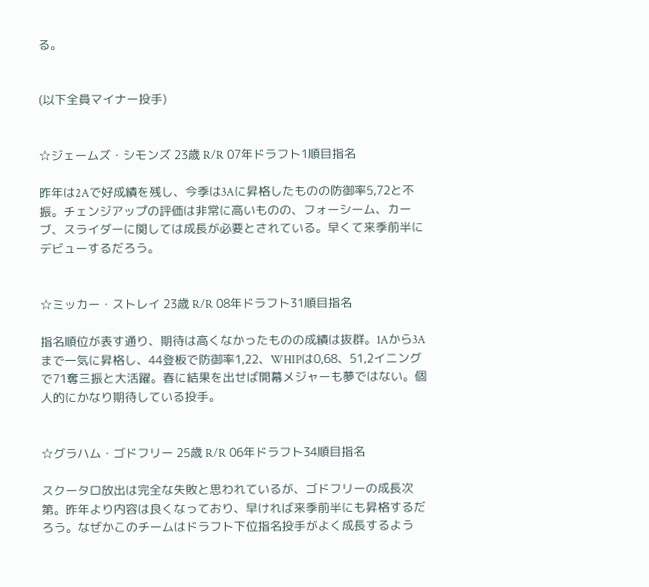る。


(以下全員マイナー投手)


☆ジェームズ・シモンズ 23歳 R/R 07年ドラフト1順目指名

昨年は2Aで好成績を残し、今季は3Aに昇格したものの防御率5,72と不振。チェンジアップの評価は非常に高いものの、フォーシーム、カーブ、スライダーに関しては成長が必要とされている。早くて来季前半にデビューするだろう。


☆ミッカー・ストレイ 23歳 R/R 08年ドラフト31順目指名

指名順位が表す通り、期待は高くなかったものの成績は抜群。1Aから3Aまで一気に昇格し、44登板で防御率1,22、WHIPは0,68、51,2イニングで71奪三振と大活躍。春に結果を出せば開幕メジャーも夢ではない。個人的にかなり期待している投手。


☆グラハム・ゴドフリー 25歳 R/R 06年ドラフト34順目指名

スクータロ放出は完全な失敗と思われているが、ゴドフリーの成長次第。昨年より内容は良くなっており、早ければ来季前半にも昇格するだろう。なぜかこのチームはドラフト下位指名投手がよく成長するよう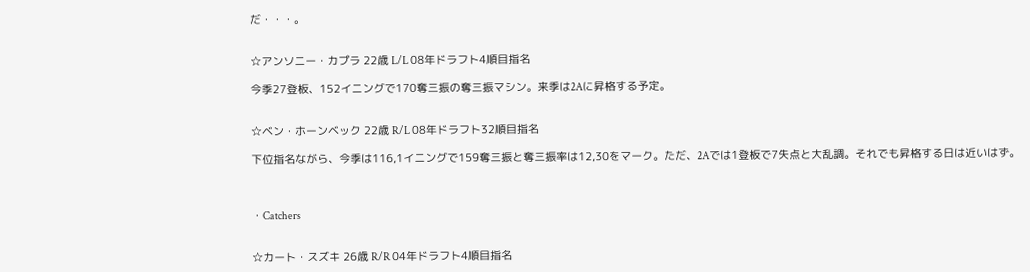だ・・・。


☆アンソニー・カプラ 22歳 L/L 08年ドラフト4順目指名

今季27登板、152イニングで170奪三振の奪三振マシン。来季は2Aに昇格する予定。


☆ベン・ホーンベック 22歳 R/L 08年ドラフト32順目指名

下位指名ながら、今季は116,1イニングで159奪三振と奪三振率は12,30をマーク。ただ、2Aでは1登板で7失点と大乱調。それでも昇格する日は近いはず。



・Catchers


☆カート・スズキ 26歳 R/R 04年ドラフト4順目指名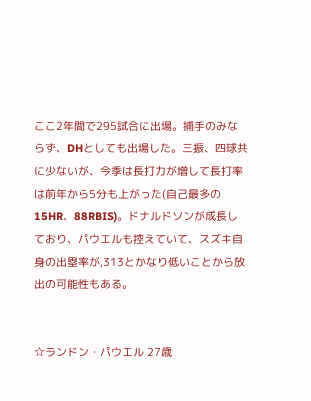ここ2年間で295試合に出場。捕手のみならず、DHとしても出場した。三振、四球共に少ないが、今季は長打力が増して長打率は前年から5分も上がった(自己最多の15HR、88RBIS)。ドナルドソンが成長しており、パウエルも控えていて、スズキ自身の出塁率が,313とかなり低いことから放出の可能性もある。


☆ランドン・パウエル 27歳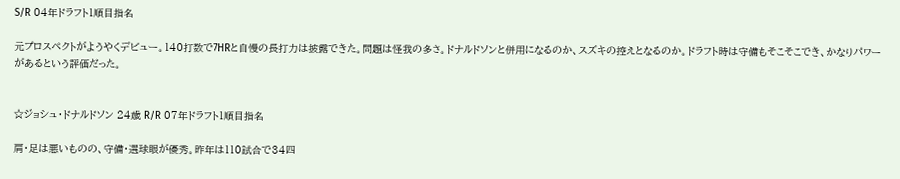S/R 04年ドラフト1順目指名

元プロスペクトがようやくデビュー。140打数で7HRと自慢の長打力は披露できた。問題は怪我の多さ。ドナルドソンと併用になるのか、スズキの控えとなるのか。ドラフト時は守備もそこそこでき、かなりパワーがあるという評価だった。


☆ジョシュ・ドナルドソン 24歳 R/R 07年ドラフト1順目指名

肩・足は悪いものの、守備・選球眼が優秀。昨年は110試合で34四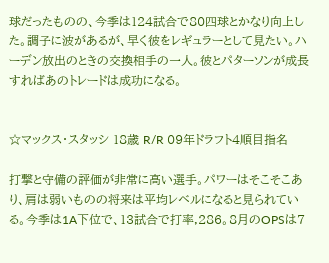球だったものの、今季は124試合で80四球とかなり向上した。調子に波があるが、早く彼をレギュラーとして見たい。ハーデン放出のときの交換相手の一人。彼とパターソンが成長すればあのトレードは成功になる。


☆マックス・スタッシ 18歳 R/R 09年ドラフト4順目指名

打撃と守備の評価が非常に高い選手。パワーはそこそこあり、肩は弱いものの将来は平均レベルになると見られている。今季は1A下位で、13試合で打率,286。8月のOPSは7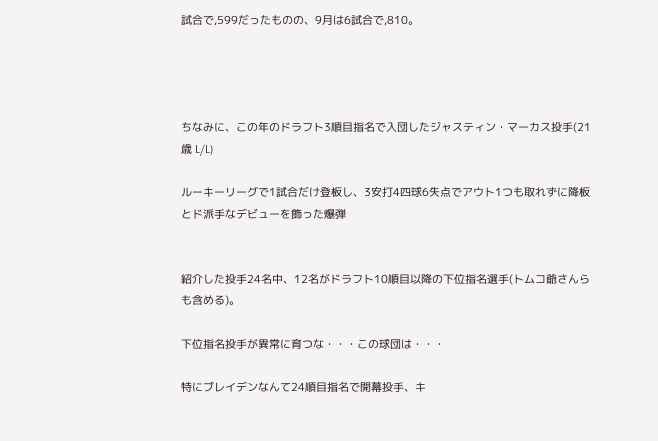試合で,599だったものの、9月は6試合で,810。




ちなみに、この年のドラフト3順目指名で入団したジャスティン・マーカス投手(21歳 L/L)

ルーキーリーグで1試合だけ登板し、3安打4四球6失点でアウト1つも取れずに降板とド派手なデビューを飾った爆弾


紹介した投手24名中、12名がドラフト10順目以降の下位指名選手(トムコ爺さんらも含める)。

下位指名投手が異常に育つな・・・この球団は・・・

特にブレイデンなんて24順目指名で開幕投手、キ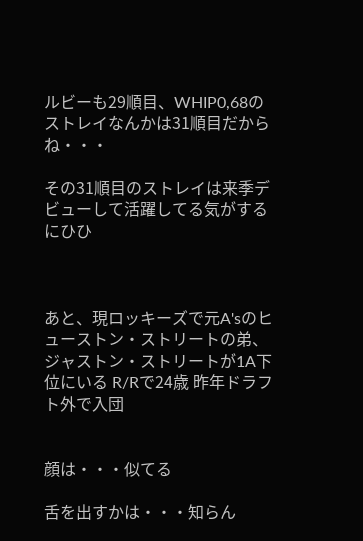ルビーも29順目、WHIP0,68のストレイなんかは31順目だからね・・・

その31順目のストレイは来季デビューして活躍してる気がするにひひ



あと、現ロッキーズで元A'sのヒューストン・ストリートの弟、ジャストン・ストリートが1A下位にいる R/Rで24歳 昨年ドラフト外で入団


顔は・・・似てる

舌を出すかは・・・知らん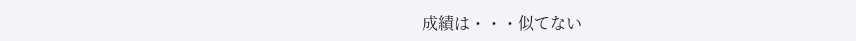成績は・・・似てない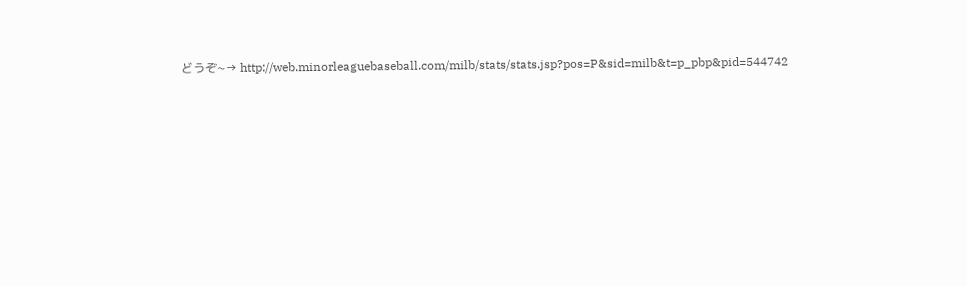どうぞ~→ http://web.minorleaguebaseball.com/milb/stats/stats.jsp?pos=P&sid=milb&t=p_pbp&pid=544742